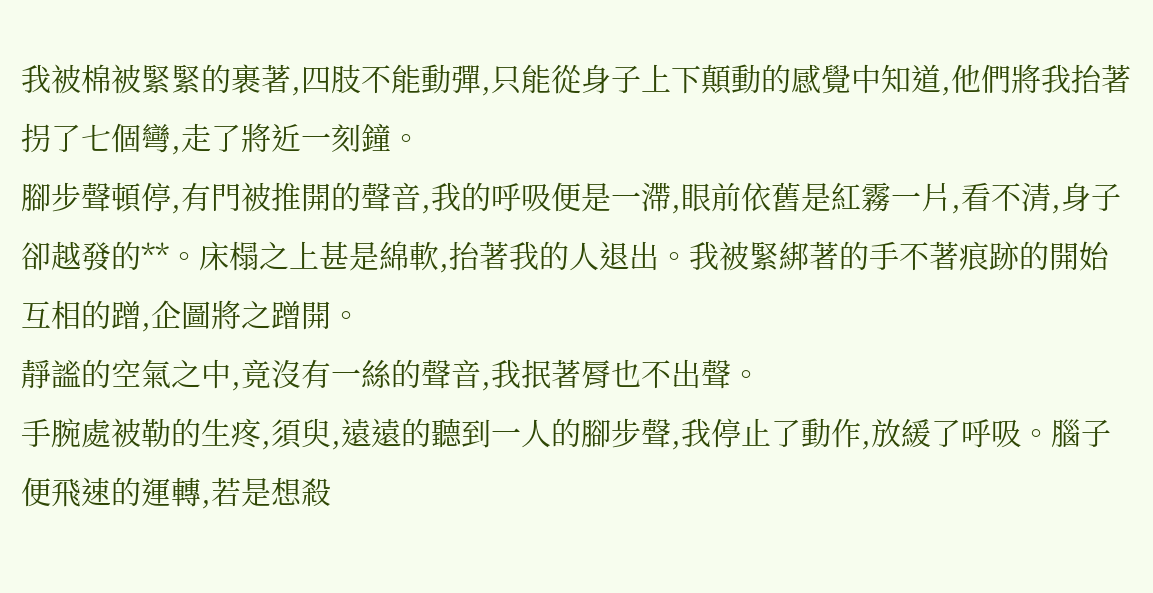我被棉被緊緊的裹著,四肢不能動彈,只能從身子上下顛動的感覺中知道,他們將我抬著拐了七個彎,走了將近一刻鐘。
腳步聲頓停,有門被推開的聲音,我的呼吸便是一滯,眼前依舊是紅霧一片,看不清,身子卻越發的**。床榻之上甚是綿軟,抬著我的人退出。我被緊綁著的手不著痕跡的開始互相的蹭,企圖將之蹭開。
靜謐的空氣之中,竟沒有一絲的聲音,我抿著脣也不出聲。
手腕處被勒的生疼,須臾,遠遠的聽到一人的腳步聲,我停止了動作,放緩了呼吸。腦子便飛速的運轉,若是想殺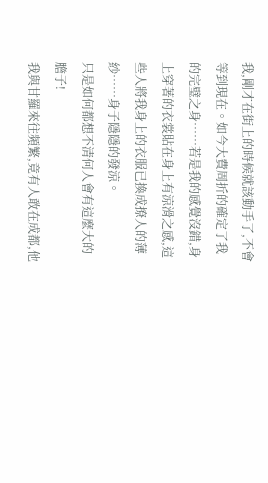我,剛才在街上的時候就該動手了,不會等到現在。如今大費周折的確定了我的完璧之身……若是我的感覺沒錯,身上穿著的衣裳貼在身上有涼滑之感,這些人將我身上的衣服已換成撩人的薄紗……身子隱隱的發涼。
只是如何都想不清何人會有這麼大的膽子!
我與甘羅來往頻繁,竟有人敢在成都,他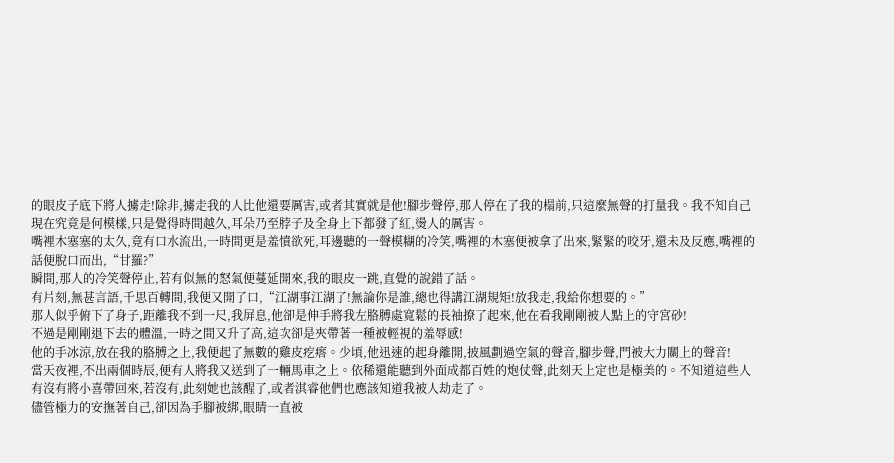的眼皮子底下將人擄走!除非,擄走我的人比他還要厲害,或者其實就是他!腳步聲停,那人停在了我的榻前,只這麼無聲的打量我。我不知自己現在究竟是何模樣,只是覺得時間越久,耳朵乃至脖子及全身上下都發了紅,燙人的厲害。
嘴裡木塞塞的太久,竟有口水流出,一時間更是羞憤欲死,耳邊聽的一聲模糊的冷笑,嘴裡的木塞便被拿了出來,緊緊的咬牙,還未及反應,嘴裡的話便脫口而出,“甘羅?”
瞬間,那人的冷笑聲停止,若有似無的怒氣便蔓延開來,我的眼皮一跳,直覺的說錯了話。
有片刻,無甚言語,千思百轉間,我便又開了口,“江湖事江湖了!無論你是誰,總也得講江湖規矩!放我走,我給你想要的。”
那人似乎俯下了身子,距離我不到一尺,我屏息,他卻是伸手將我左胳膊處寬鬆的長袖撩了起來,他在看我剛剛被人點上的守宮砂!
不過是剛剛退下去的體溫,一時之間又升了高,這次卻是夾帶著一種被輕視的羞辱感!
他的手冰涼,放在我的胳膊之上,我便起了無數的雞皮疙瘩。少頃,他迅速的起身離開,披風劃過空氣的聲音,腳步聲,門被大力關上的聲音!
當天夜裡,不出兩個時辰,便有人將我又送到了一輛馬車之上。依稀還能聽到外面成都百姓的炮仗聲,此刻天上定也是極美的。不知道這些人有沒有將小喜帶回來,若沒有,此刻她也該醒了,或者淇睿他們也應該知道我被人劫走了。
儘管極力的安撫著自己,卻因為手腳被綁,眼睛一直被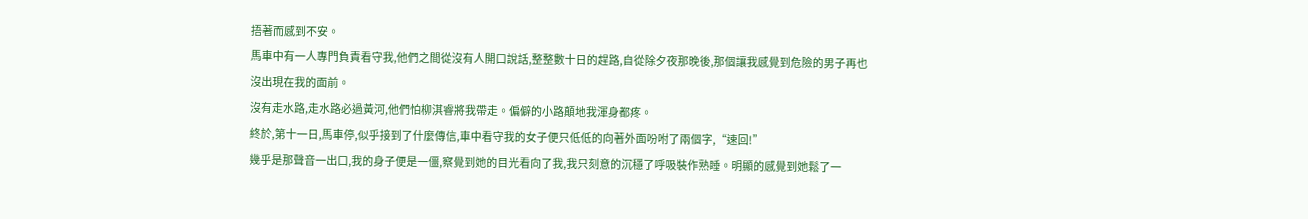捂著而感到不安。
馬車中有一人專門負責看守我,他們之間從沒有人開口說話,整整數十日的趕路,自從除夕夜那晚後,那個讓我感覺到危險的男子再也沒出現在我的面前。
沒有走水路,走水路必過黃河,他們怕柳淇睿將我帶走。偏僻的小路顛地我渾身都疼。
終於,第十一日,馬車停,似乎接到了什麼傳信,車中看守我的女子便只低低的向著外面吩咐了兩個字,“速回!”
幾乎是那聲音一出口,我的身子便是一僵,察覺到她的目光看向了我,我只刻意的沉穩了呼吸裝作熟睡。明顯的感覺到她鬆了一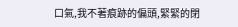口氣,我不著痕跡的偏頭,緊緊的閉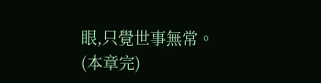眼,只覺世事無常。
(本章完)